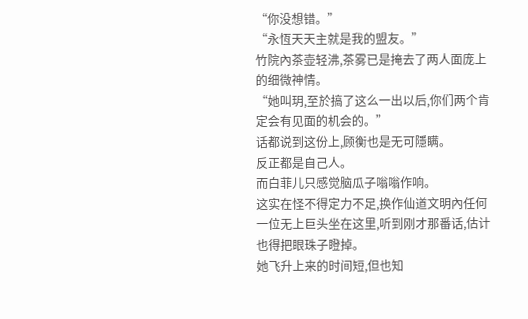“你没想错。”
“永恆天天主就是我的盟友。”
竹院內茶壶轻沸,茶雾已是掩去了两人面庞上的细微神情。
“她叫玥,至於搞了这么一出以后,你们两个肯定会有见面的机会的。”
话都说到这份上,顾衡也是无可隱瞒。
反正都是自己人。
而白菲儿只感觉脑瓜子嗡嗡作响。
这实在怪不得定力不足,换作仙道文明內任何一位无上巨头坐在这里,听到刚才那番话,估计也得把眼珠子瞪掉。
她飞升上来的时间短,但也知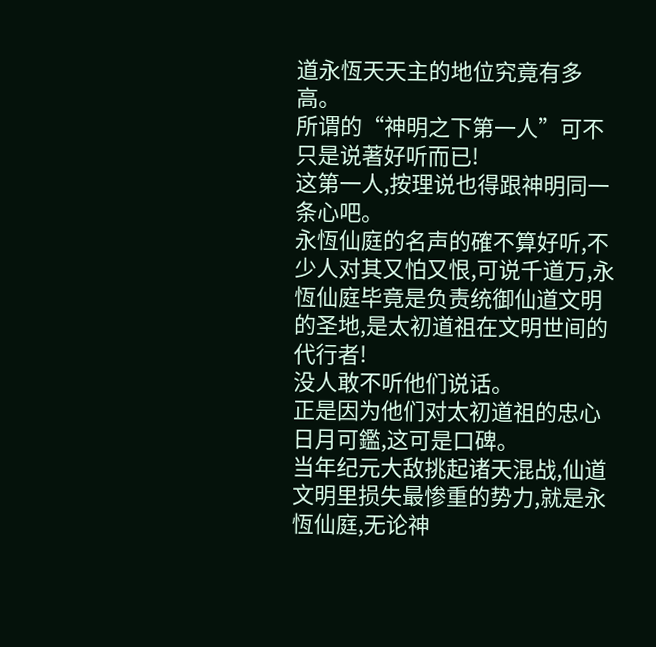道永恆天天主的地位究竟有多高。
所谓的“神明之下第一人”可不只是说著好听而已!
这第一人,按理说也得跟神明同一条心吧。
永恆仙庭的名声的確不算好听,不少人对其又怕又恨,可说千道万,永恆仙庭毕竟是负责统御仙道文明的圣地,是太初道祖在文明世间的代行者!
没人敢不听他们说话。
正是因为他们对太初道祖的忠心日月可鑑,这可是口碑。
当年纪元大敌挑起诸天混战,仙道文明里损失最惨重的势力,就是永恆仙庭,无论神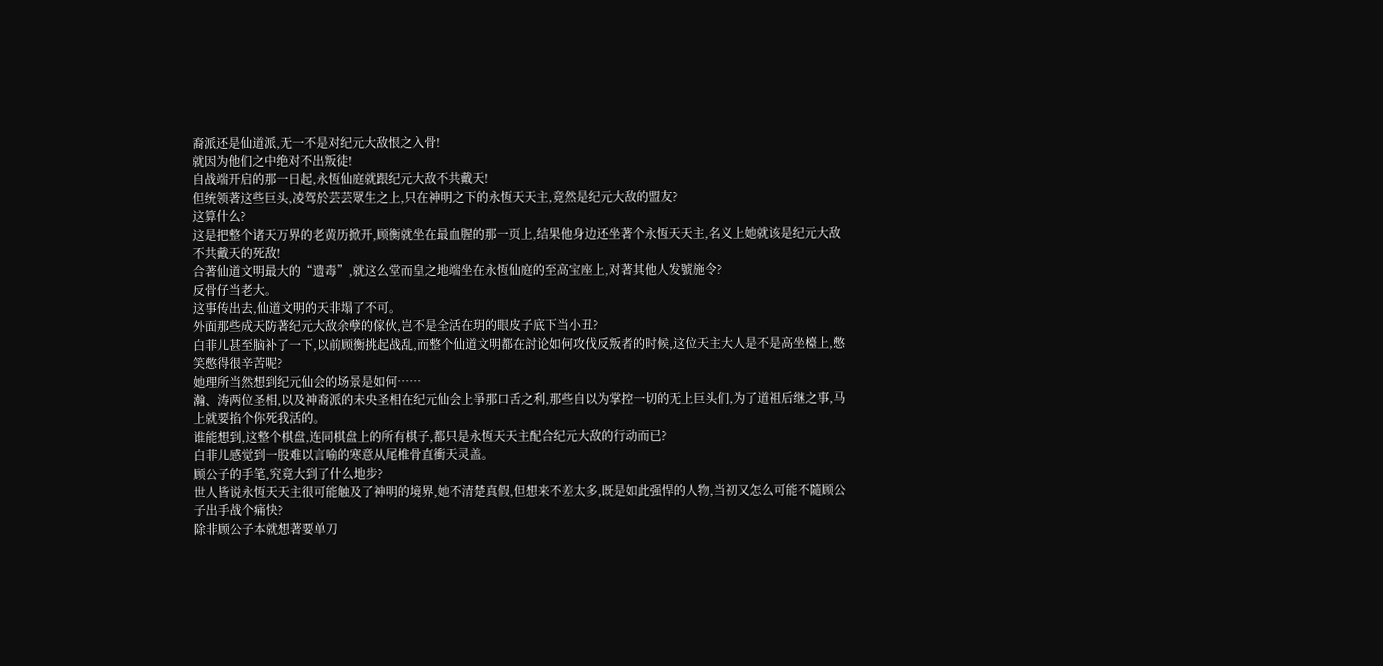裔派还是仙道派,无一不是对纪元大敌恨之入骨!
就因为他们之中绝对不出叛徒!
自战端开启的那一日起,永恆仙庭就跟纪元大敌不共戴天!
但统领著这些巨头,凌驾於芸芸眾生之上,只在神明之下的永恆天天主,竟然是纪元大敌的盟友?
这算什么?
这是把整个诸天万界的老黄历掀开,顾衡就坐在最血腥的那一页上,结果他身边还坐著个永恆天天主,名义上她就该是纪元大敌不共戴天的死敌!
合著仙道文明最大的“遗毒”,就这么堂而皇之地端坐在永恆仙庭的至高宝座上,对著其他人发號施令?
反骨仔当老大。
这事传出去,仙道文明的天非塌了不可。
外面那些成天防著纪元大敌余孽的傢伙,岂不是全活在玥的眼皮子底下当小丑?
白菲儿甚至脑补了一下,以前顾衡挑起战乱,而整个仙道文明都在討论如何攻伐反叛者的时候,这位天主大人是不是高坐檯上,憋笑憋得很辛苦呢?
她理所当然想到纪元仙会的场景是如何……
瀚、涛两位圣相,以及神裔派的未央圣相在纪元仙会上爭那口舌之利,那些自以为掌控一切的无上巨头们,为了道祖后继之事,马上就要掐个你死我活的。
谁能想到,这整个棋盘,连同棋盘上的所有棋子,都只是永恆天天主配合纪元大敌的行动而已?
白菲儿感觉到一股难以言喻的寒意从尾椎骨直衝天灵盖。
顾公子的手笔,究竟大到了什么地步?
世人皆说永恆天天主很可能触及了神明的境界,她不清楚真假,但想来不差太多,既是如此强悍的人物,当初又怎么可能不隨顾公子出手战个痛快?
除非顾公子本就想著要单刀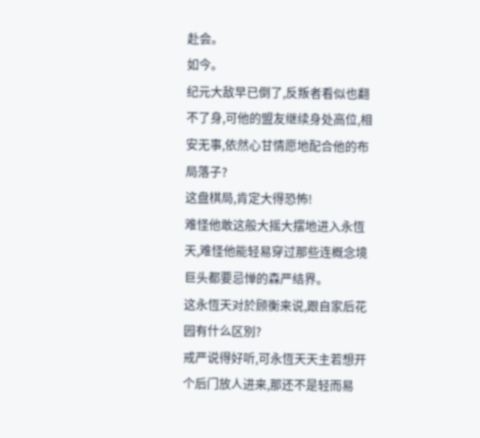赴会。
如今。
纪元大敌早已倒了,反叛者看似也翻不了身,可他的盟友继续身处高位,相安无事,依然心甘情愿地配合他的布局落子?
这盘棋局,肯定大得恐怖!
难怪他敢这般大摇大摆地进入永恆天,难怪他能轻易穿过那些连概念境巨头都要忌惮的森严结界。
这永恆天对於顾衡来说,跟自家后花园有什么区別?
戒严说得好听,可永恆天天主若想开个后门放人进来,那还不是轻而易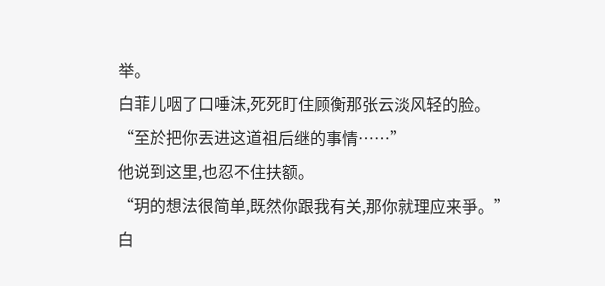举。
白菲儿咽了口唾沫,死死盯住顾衡那张云淡风轻的脸。
“至於把你丟进这道祖后继的事情……”
他说到这里,也忍不住扶额。
“玥的想法很简单,既然你跟我有关,那你就理应来爭。”
白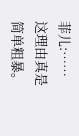菲儿:……
这理由真是简单粗暴。